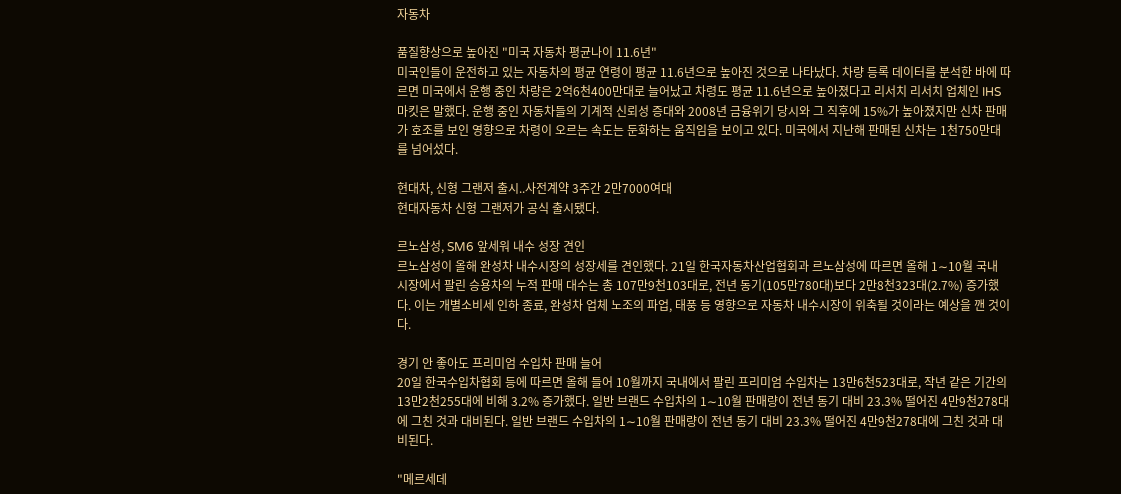자동차

품질향상으로 높아진 "미국 자동차 평균나이 11.6년"
미국인들이 운전하고 있는 자동차의 평균 연령이 평균 11.6년으로 높아진 것으로 나타났다. 차량 등록 데이터를 분석한 바에 따르면 미국에서 운행 중인 차량은 2억6천400만대로 늘어났고 차령도 평균 11.6년으로 높아졌다고 리서치 리서치 업체인 IHS 마킷은 말했다. 운행 중인 자동차들의 기계적 신뢰성 증대와 2008년 금융위기 당시와 그 직후에 15%가 높아졌지만 신차 판매가 호조를 보인 영향으로 차령이 오르는 속도는 둔화하는 움직임을 보이고 있다. 미국에서 지난해 판매된 신차는 1천750만대를 넘어섰다.

현대차, 신형 그랜저 출시..사전계약 3주간 2만7000여대
현대자동차 신형 그랜저가 공식 출시됐다.

르노삼성, SM6 앞세워 내수 성장 견인
르노삼성이 올해 완성차 내수시장의 성장세를 견인했다. 21일 한국자동차산업협회과 르노삼성에 따르면 올해 1∼10월 국내 시장에서 팔린 승용차의 누적 판매 대수는 총 107만9천103대로, 전년 동기(105만780대)보다 2만8천323대(2.7%) 증가했다. 이는 개별소비세 인하 종료, 완성차 업체 노조의 파업, 태풍 등 영향으로 자동차 내수시장이 위축될 것이라는 예상을 깬 것이다.

경기 안 좋아도 프리미엄 수입차 판매 늘어
20일 한국수입차협회 등에 따르면 올해 들어 10월까지 국내에서 팔린 프리미엄 수입차는 13만6천523대로, 작년 같은 기간의 13만2천255대에 비해 3.2% 증가했다. 일반 브랜드 수입차의 1∼10월 판매량이 전년 동기 대비 23.3% 떨어진 4만9천278대에 그친 것과 대비된다. 일반 브랜드 수입차의 1∼10월 판매량이 전년 동기 대비 23.3% 떨어진 4만9천278대에 그친 것과 대비된다.

"메르세데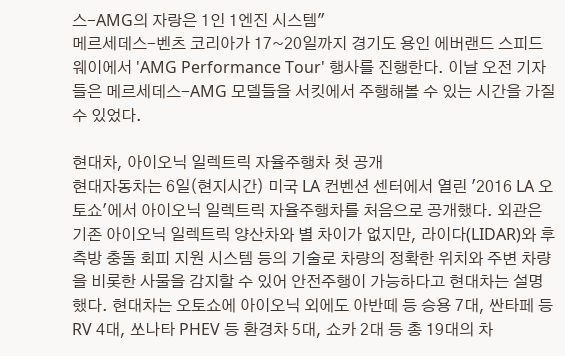스-AMG의 자랑은 1인 1엔진 시스템"
메르세데스-벤츠 코리아가 17~20일까지 경기도 용인 에버랜드 스피드웨이에서 'AMG Performance Tour' 행사를 진행한다. 이날 오전 기자들은 메르세데스-AMG 모델들을 서킷에서 주행해볼 수 있는 시간을 가질 수 있었다.

현대차, 아이오닉 일렉트릭 자율주행차 첫 공개
현대자동차는 6일(현지시간) 미국 LA 컨벤션 센터에서 열린 '2016 LA 오토쇼'에서 아이오닉 일렉트릭 자율주행차를 처음으로 공개했다. 외관은 기존 아이오닉 일렉트릭 양산차와 별 차이가 없지만, 라이다(LIDAR)와 후측방 충돌 회피 지원 시스템 등의 기술로 차량의 정확한 위치와 주변 차량을 비롯한 사물을 감지할 수 있어 안전주행이 가능하다고 현대차는 설명했다. 현대차는 오토쇼에 아이오닉 외에도 아반떼 등 승용 7대, 싼타페 등 RV 4대, 쏘나타 PHEV 등 환경차 5대, 쇼카 2대 등 총 19대의 차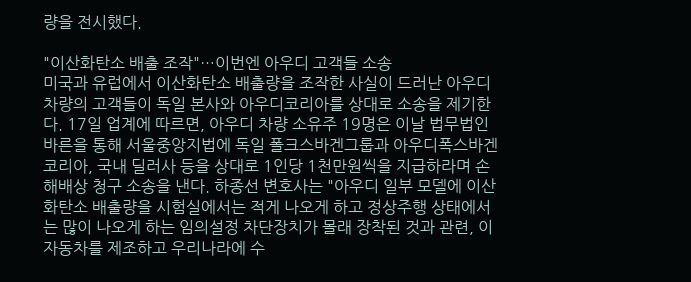량을 전시했다.

"이산화탄소 배출 조작"…이번엔 아우디 고객들 소송
미국과 유럽에서 이산화탄소 배출량을 조작한 사실이 드러난 아우디 차량의 고객들이 독일 본사와 아우디코리아를 상대로 소송을 제기한다. 17일 업계에 따르면, 아우디 차량 소유주 19명은 이날 법무법인 바른을 통해 서울중앙지법에 독일 폴크스바겐그룹과 아우디폭스바겐코리아, 국내 딜러사 등을 상대로 1인당 1천만원씩을 지급하라며 손해배상 청구 소송을 낸다. 하종선 변호사는 "아우디 일부 모델에 이산화탄소 배출량을 시험실에서는 적게 나오게 하고 정상주행 상태에서는 많이 나오게 하는 임의설정 차단장치가 몰래 장착된 것과 관련, 이 자동차를 제조하고 우리나라에 수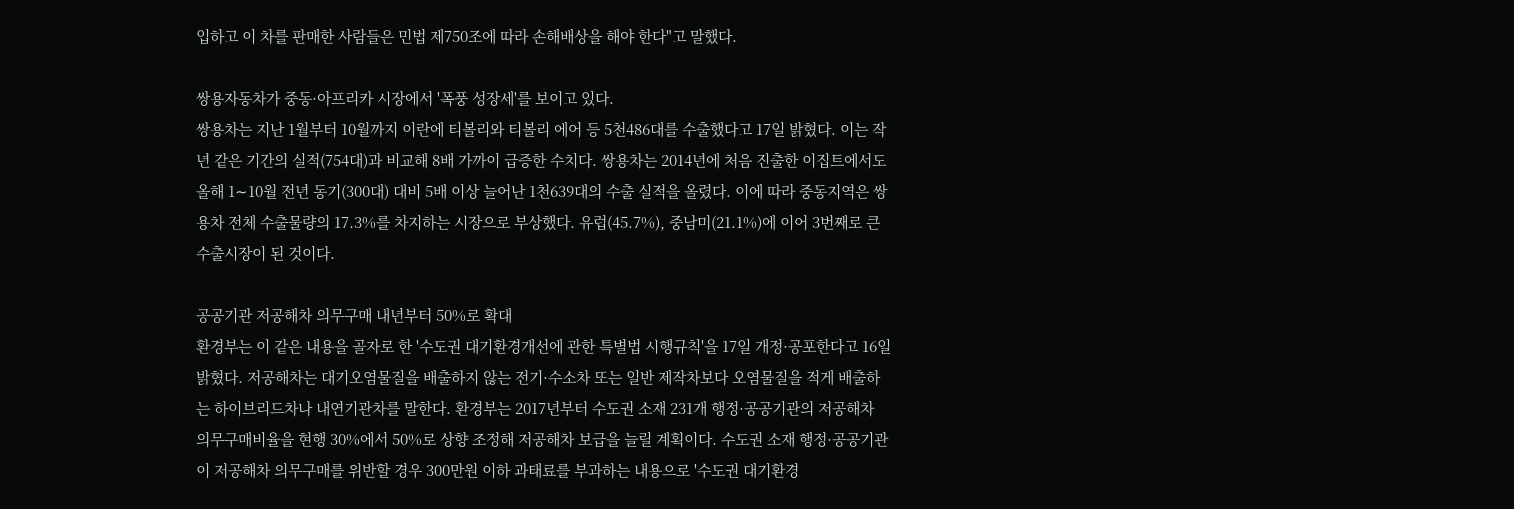입하고 이 차를 판매한 사람들은 민법 제750조에 따라 손해배상을 해야 한다"고 말했다.

쌍용자동차가 중동·아프리카 시장에서 '폭풍 성장세'를 보이고 있다.
쌍용차는 지난 1월부터 10월까지 이란에 티볼리와 티볼리 에어 등 5천486대를 수출했다고 17일 밝혔다. 이는 작년 같은 기간의 실적(754대)과 비교해 8배 가까이 급증한 수치다. 쌍용차는 2014년에 처음 진출한 이집트에서도 올해 1∼10월 전년 동기(300대) 대비 5배 이상 늘어난 1천639대의 수출 실적을 올렸다. 이에 따라 중동지역은 쌍용차 전체 수출물량의 17.3%를 차지하는 시장으로 부상했다. 유럽(45.7%), 중남미(21.1%)에 이어 3번째로 큰 수출시장이 된 것이다.

공공기관 저공해차 의무구매 내년부터 50%로 확대
환경부는 이 같은 내용을 골자로 한 '수도권 대기환경개선에 관한 특별법 시행규칙'을 17일 개정·공포한다고 16일 밝혔다. 저공해차는 대기오염물질을 배출하지 않는 전기·수소차 또는 일반 제작차보다 오염물질을 적게 배출하는 하이브리드차나 내연기관차를 말한다. 환경부는 2017년부터 수도권 소재 231개 행정·공공기관의 저공해차 의무구매비율을 현행 30%에서 50%로 상향 조정해 저공해차 보급을 늘릴 계획이다. 수도권 소재 행정·공공기관이 저공해차 의무구매를 위반할 경우 300만원 이하 과태료를 부과하는 내용으로 '수도권 대기환경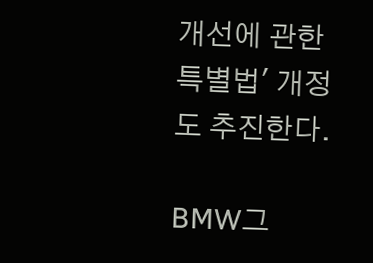개선에 관한 특별법' 개정도 추진한다.

BMW그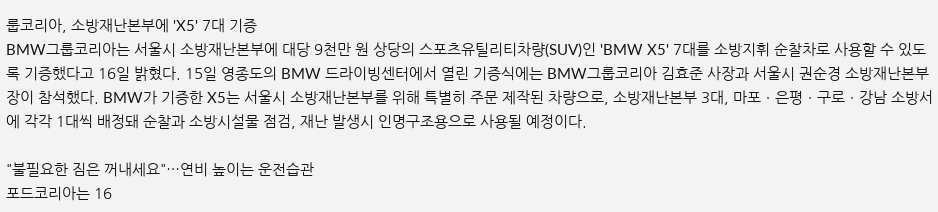룹코리아, 소방재난본부에 'X5' 7대 기증
BMW그룹코리아는 서울시 소방재난본부에 대당 9천만 원 상당의 스포츠유틸리티차량(SUV)인 'BMW X5' 7대를 소방지휘 순찰차로 사용할 수 있도록 기증했다고 16일 밝혔다. 15일 영종도의 BMW 드라이빙센터에서 열린 기증식에는 BMW그룹코리아 김효준 사장과 서울시 권순경 소방재난본부장이 참석했다. BMW가 기증한 X5는 서울시 소방재난본부를 위해 특별히 주문 제작된 차량으로, 소방재난본부 3대, 마포ㆍ은평ㆍ구로ㆍ강남 소방서에 각각 1대씩 배정돼 순찰과 소방시설물 점검, 재난 발생시 인명구조용으로 사용될 예정이다.

"불필요한 짐은 꺼내세요"…연비 높이는 운전습관
포드코리아는 16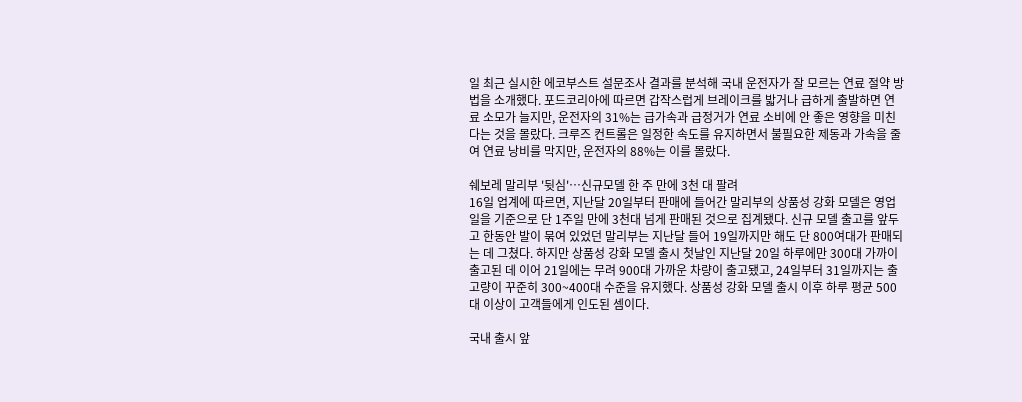일 최근 실시한 에코부스트 설문조사 결과를 분석해 국내 운전자가 잘 모르는 연료 절약 방법을 소개했다. 포드코리아에 따르면 갑작스럽게 브레이크를 밟거나 급하게 출발하면 연료 소모가 늘지만, 운전자의 31%는 급가속과 급정거가 연료 소비에 안 좋은 영향을 미친다는 것을 몰랐다. 크루즈 컨트롤은 일정한 속도를 유지하면서 불필요한 제동과 가속을 줄여 연료 낭비를 막지만, 운전자의 88%는 이를 몰랐다.

쉐보레 말리부 '뒷심'…신규모델 한 주 만에 3천 대 팔려
16일 업계에 따르면, 지난달 20일부터 판매에 들어간 말리부의 상품성 강화 모델은 영업일을 기준으로 단 1주일 만에 3천대 넘게 판매된 것으로 집계됐다. 신규 모델 출고를 앞두고 한동안 발이 묶여 있었던 말리부는 지난달 들어 19일까지만 해도 단 800여대가 판매되는 데 그쳤다. 하지만 상품성 강화 모델 출시 첫날인 지난달 20일 하루에만 300대 가까이 출고된 데 이어 21일에는 무려 900대 가까운 차량이 출고됐고, 24일부터 31일까지는 출고량이 꾸준히 300~400대 수준을 유지했다. 상품성 강화 모델 출시 이후 하루 평균 500대 이상이 고객들에게 인도된 셈이다.

국내 출시 앞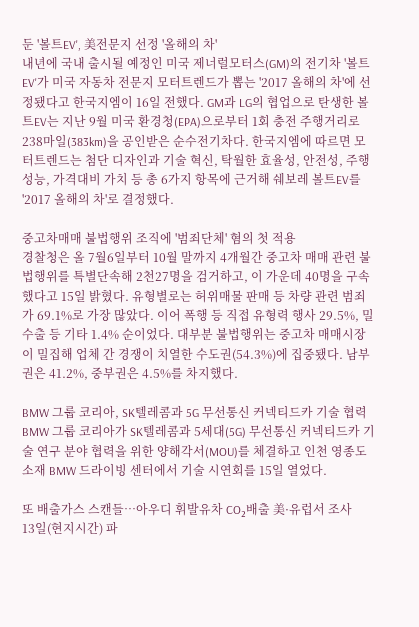둔 '볼트EV', 美전문지 선정 '올해의 차'
내년에 국내 출시될 예정인 미국 제너럴모터스(GM)의 전기차 '볼트EV'가 미국 자동차 전문지 모터트렌드가 뽑는 '2017 올해의 차'에 선정됐다고 한국지엠이 16일 전했다. GM과 LG의 협업으로 탄생한 볼트EV는 지난 9월 미국 환경청(EPA)으로부터 1회 충전 주행거리로 238마일(383km)을 공인받은 순수전기차다. 한국지엠에 따르면 모터트렌드는 첨단 디자인과 기술 혁신, 탁월한 효율성, 안전성, 주행성능, 가격대비 가치 등 총 6가지 항목에 근거해 쉐보레 볼트EV를 '2017 올해의 차'로 결정했다.

중고차매매 불법행위 조직에 '범죄단체' 혐의 첫 적용
경찰청은 올 7월6일부터 10월 말까지 4개월간 중고차 매매 관련 불법행위를 특별단속해 2천27명을 검거하고, 이 가운데 40명을 구속했다고 15일 밝혔다. 유형별로는 허위매물 판매 등 차량 관련 범죄가 69.1%로 가장 많았다. 이어 폭행 등 직접 유형력 행사 29.5%, 밀수출 등 기타 1.4% 순이었다. 대부분 불법행위는 중고차 매매시장이 밀집해 업체 간 경쟁이 치열한 수도권(54.3%)에 집중됐다. 남부권은 41.2%, 중부권은 4.5%를 차지했다.

BMW 그룹 코리아, SK텔레콤과 5G 무선통신 커넥티드카 기술 협력
BMW 그룹 코리아가 SK텔레콤과 5세대(5G) 무선통신 커넥티드카 기술 연구 분야 협력을 위한 양해각서(MOU)를 체결하고 인천 영종도 소재 BMW 드라이빙 센터에서 기술 시연회를 15일 열었다.

또 배출가스 스캔들…아우디 휘발유차 CO₂배출 美·유럽서 조사
13일(현지시간) 파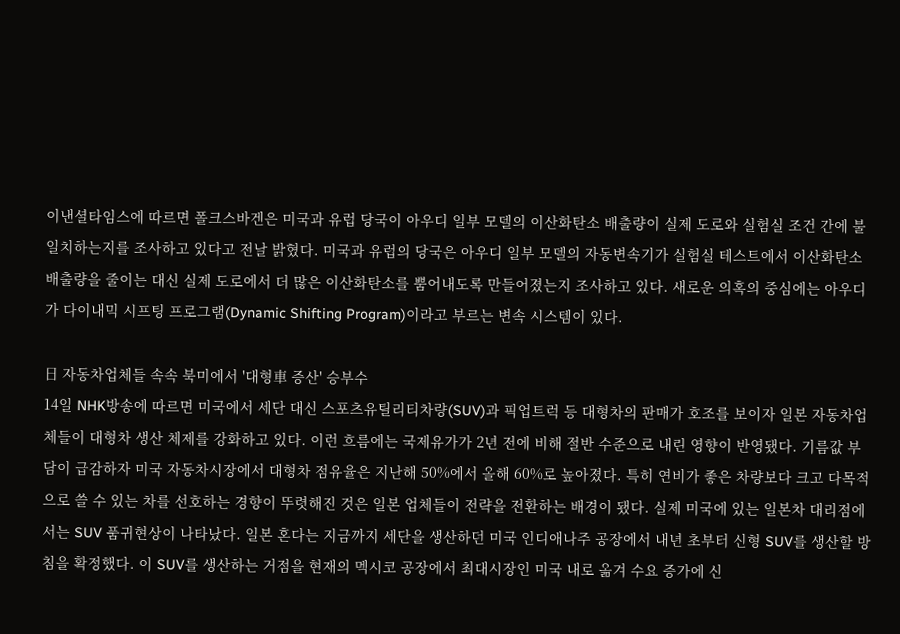이낸셜타임스에 따르면 폴크스바겐은 미국과 유럽 당국이 아우디 일부 모델의 이산화탄소 배출량이 실제 도로와 실험실 조건 간에 불일치하는지를 조사하고 있다고 전날 밝혔다. 미국과 유럽의 당국은 아우디 일부 모델의 자동변속기가 실험실 테스트에서 이산화탄소 배출량을 줄이는 대신 실제 도로에서 더 많은 이산화탄소를 뿜어내도록 만들어졌는지 조사하고 있다. 새로운 의혹의 중심에는 아우디가 다이내믹 시프팅 프로그램(Dynamic Shifting Program)이라고 부르는 변속 시스템이 있다.

日 자동차업체들 속속 북미에서 '대형車 증산' 승부수
14일 NHK방송에 따르면 미국에서 세단 대신 스포츠유틸리티차량(SUV)과 픽업트럭 등 대형차의 판매가 호조를 보이자 일본 자동차업체들이 대형차 생산 체제를 강화하고 있다. 이런 흐름에는 국제유가가 2년 전에 비해 절반 수준으로 내린 영향이 반영됐다. 기름값 부담이 급감하자 미국 자동차시장에서 대형차 점유율은 지난해 50%에서 올해 60%로 높아졌다. 특히 연비가 좋은 차량보다 크고 다목적으로 쓸 수 있는 차를 선호하는 경향이 뚜렷해진 것은 일본 업체들이 전략을 전환하는 배경이 됐다. 실제 미국에 있는 일본차 대리점에서는 SUV 품귀현상이 나타났다. 일본 혼다는 지금까지 세단을 생산하던 미국 인디애나주 공장에서 내년 초부터 신형 SUV를 생산할 방침을 확정했다. 이 SUV를 생산하는 거점을 현재의 멕시코 공장에서 최대시장인 미국 내로 옮겨 수요 증가에 신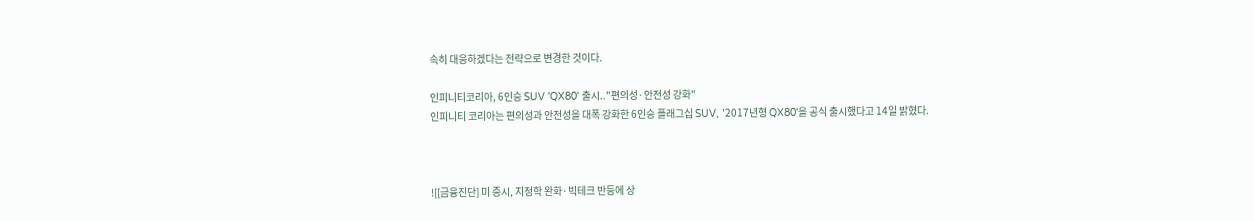속히 대응하겠다는 전략으로 변경한 것이다.

인피니티코리아, 6인승 SUV 'QX80' 출시.."편의성·안전성 강화"
인피니티 코리아는 편의성과 안전성을 대폭 강화한 6인승 플래그십 SUV, '2017년형 QX80'을 공식 출시했다고 14일 밝혔다.



![[금융진단] 미 증시, 지정학 완화·빅테크 반등에 상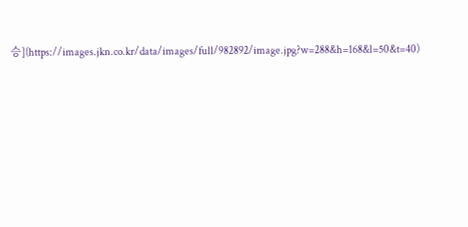승](https://images.jkn.co.kr/data/images/full/982892/image.jpg?w=288&h=168&l=50&t=40)